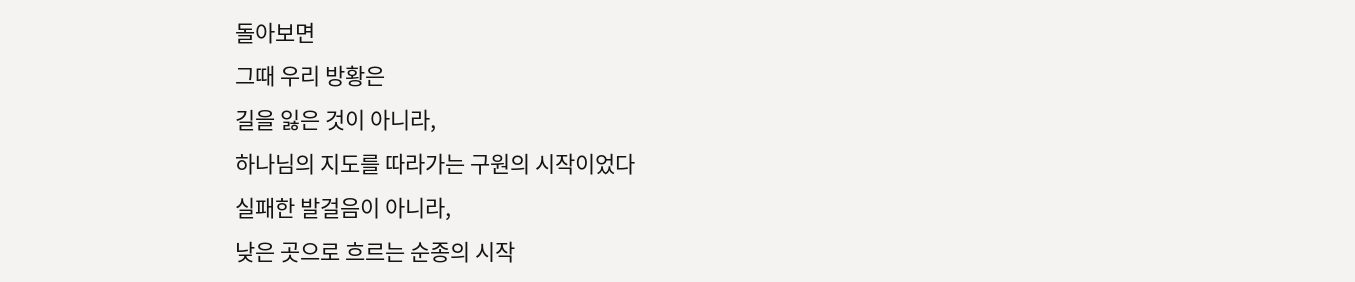돌아보면
그때 우리 방황은
길을 잃은 것이 아니라,
하나님의 지도를 따라가는 구원의 시작이었다
실패한 발걸음이 아니라,
낮은 곳으로 흐르는 순종의 시작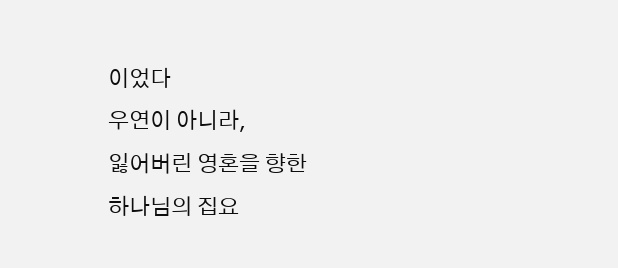이었다
우연이 아니라,
잃어버린 영혼을 향한
하나님의 집요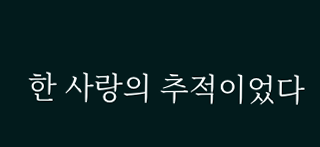한 사랑의 추적이었다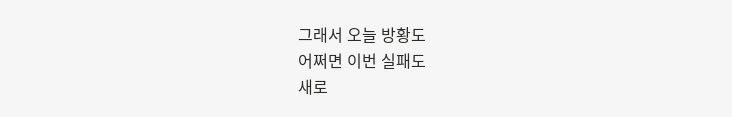그래서 오늘 방황도
어쩌면 이번 실패도
새로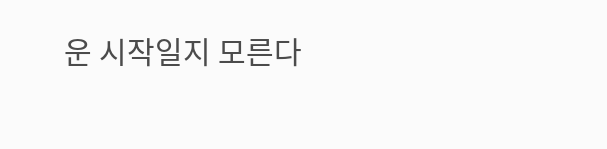운 시작일지 모른다